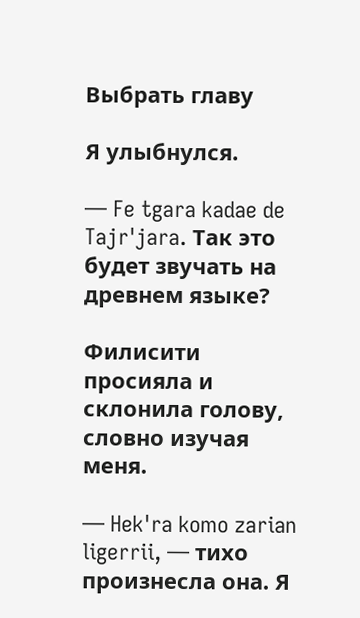Выбрать главу

Я улыбнулся.

— Fe tgara kadae de Tajr'jara. Так это будет звучать на древнем языке?

Филисити просияла и склонила голову, словно изучая меня.

— Hek'ra komo zarian ligerrii, — тихо произнесла она. Я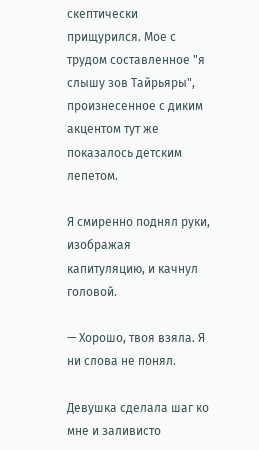скептически прищурился. Мое с трудом составленное "я слышу зов Тайрьяры", произнесенное с диким акцентом тут же показалось детским лепетом.

Я смиренно поднял руки, изображая капитуляцию, и качнул головой.

— Хорошо, твоя взяла. Я ни слова не понял.

Девушка сделала шаг ко мне и заливисто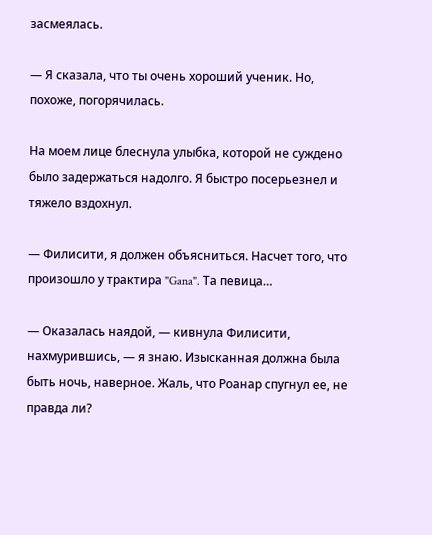засмеялась.

— Я сказала, что ты очень хороший ученик. Но, похоже, погорячилась.

На моем лице блеснула улыбка, которой не суждено было задержаться надолго. Я быстро посерьезнел и тяжело вздохнул.

— Филисити, я должен объясниться. Насчет того, что произошло у трактира "Gana". Та певица…

— Оказалась наядой, — кивнула Филисити, нахмурившись, — я знаю. Изысканная должна была быть ночь, наверное. Жаль, что Роанар спугнул ее, не правда ли?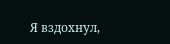Я вздохнул,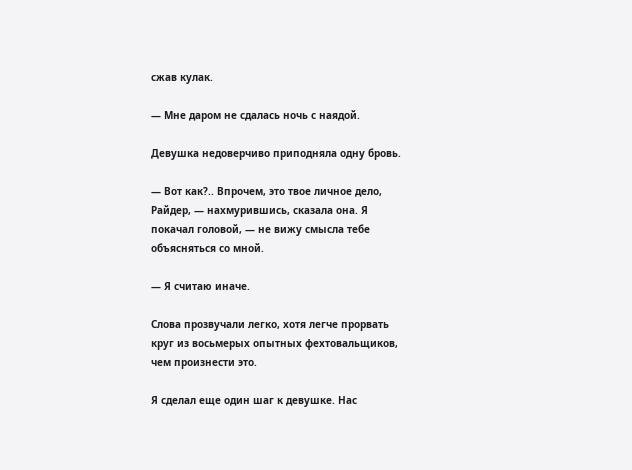сжав кулак.

— Мне даром не сдалась ночь с наядой.

Девушка недоверчиво приподняла одну бровь.

— Вот как?.. Впрочем, это твое личное дело, Райдер, — нахмурившись, сказала она. Я покачал головой, — не вижу смысла тебе объясняться со мной.

— Я считаю иначе.

Слова прозвучали легко, хотя легче прорвать круг из восьмерых опытных фехтовальщиков, чем произнести это.

Я сделал еще один шаг к девушке. Нас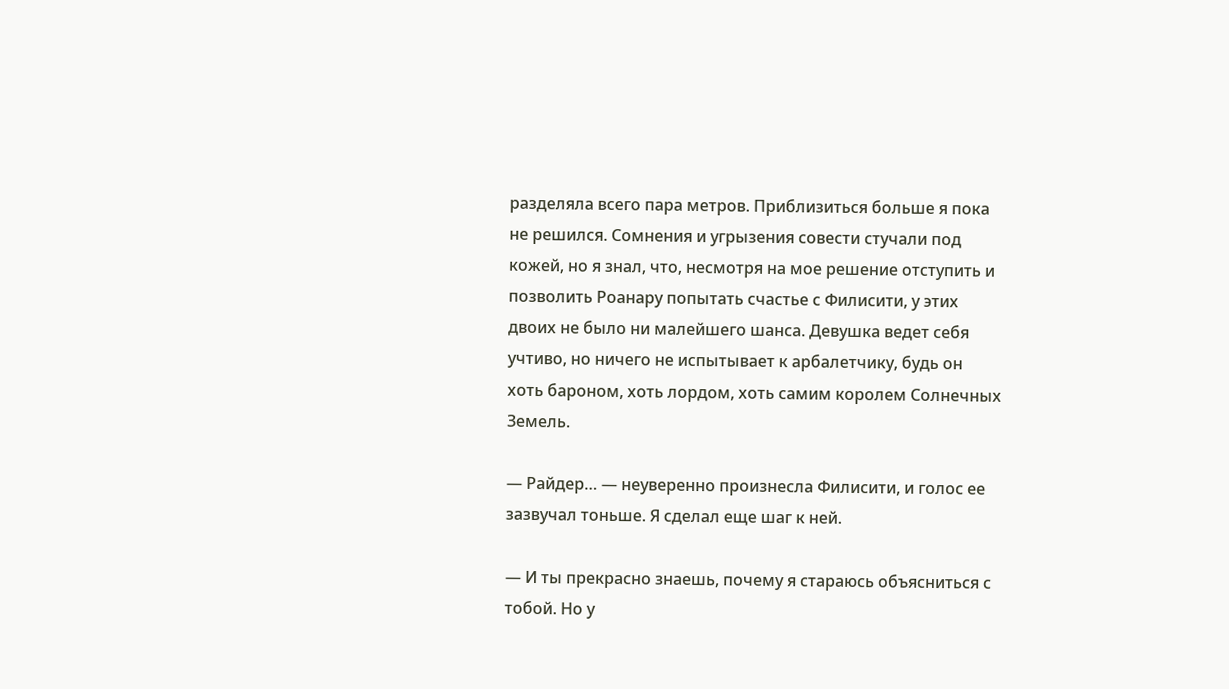разделяла всего пара метров. Приблизиться больше я пока не решился. Сомнения и угрызения совести стучали под кожей, но я знал, что, несмотря на мое решение отступить и позволить Роанару попытать счастье с Филисити, у этих двоих не было ни малейшего шанса. Девушка ведет себя учтиво, но ничего не испытывает к арбалетчику, будь он хоть бароном, хоть лордом, хоть самим королем Солнечных Земель.

— Райдер… — неуверенно произнесла Филисити, и голос ее зазвучал тоньше. Я сделал еще шаг к ней.

— И ты прекрасно знаешь, почему я стараюсь объясниться с тобой. Но у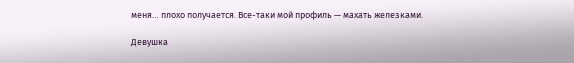меня… плохо получается. Все-таки мой профиль — махать железками.

Девушка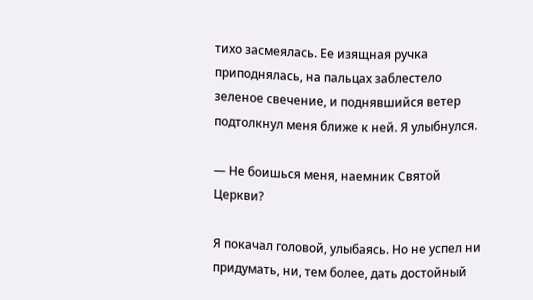тихо засмеялась. Ее изящная ручка приподнялась, на пальцах заблестело зеленое свечение, и поднявшийся ветер подтолкнул меня ближе к ней. Я улыбнулся.

— Не боишься меня, наемник Святой Церкви?

Я покачал головой, улыбаясь. Но не успел ни придумать, ни, тем более, дать достойный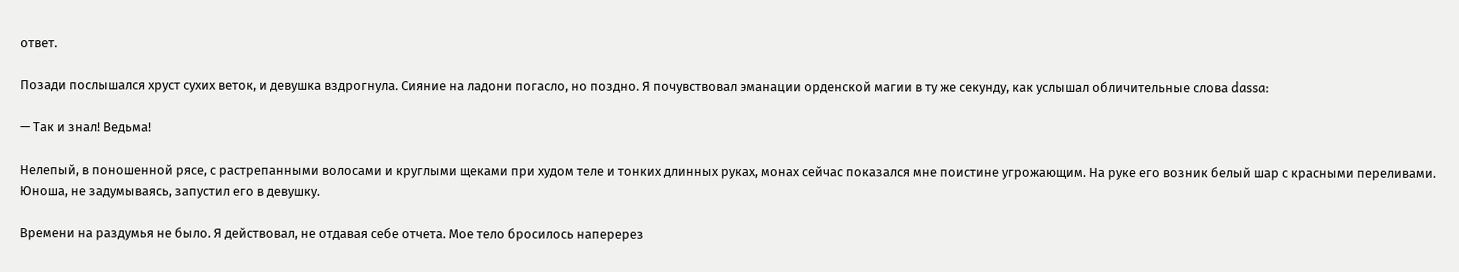ответ.

Позади послышался хруст сухих веток, и девушка вздрогнула. Сияние на ладони погасло, но поздно. Я почувствовал эманации орденской магии в ту же секунду, как услышал обличительные слова dassa:

— Так и знал! Ведьма!

Нелепый, в поношенной рясе, с растрепанными волосами и круглыми щеками при худом теле и тонких длинных руках, монах сейчас показался мне поистине угрожающим. На руке его возник белый шар с красными переливами. Юноша, не задумываясь, запустил его в девушку.

Времени на раздумья не было. Я действовал, не отдавая себе отчета. Мое тело бросилось наперерез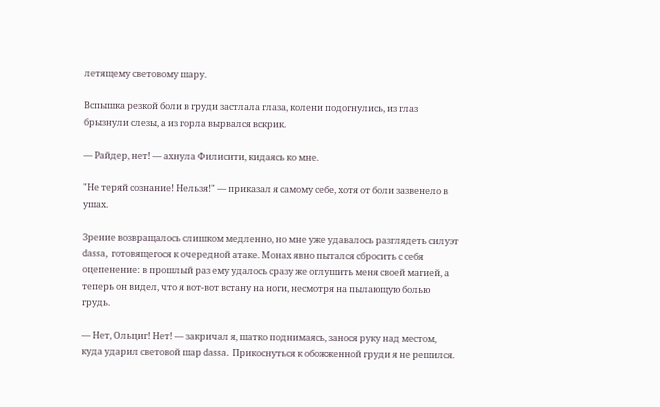летящему световому шару.

Вспышка резкой боли в груди застлала глаза, колени подогнулись, из глаз брызнули слезы, а из горла вырвался вскрик.

— Райдер, нет! — ахнула Филисити, кидаясь ко мне.

"Не теряй сознание! Нельзя!" — приказал я самому себе, хотя от боли зазвенело в ушах.

Зрение возвращалось слишком медленно, но мне уже удавалось разглядеть силуэт dassa, готовящегося к очередной атаке. Монах явно пытался сбросить с себя оцепенение: в прошлый раз ему удалось сразу же оглушить меня своей магией, а теперь он видел, что я вот-вот встану на ноги, несмотря на пылающую болью грудь.

— Нет, Ольциг! Нет! — закричал я, шатко поднимаясь, занося руку над местом, куда ударил световой шар dassa. Прикоснуться к обожженной груди я не решился.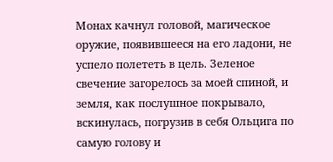Монах качнул головой, магическое оружие, появившееся на его ладони, не успело полететь в цель. Зеленое свечение загорелось за моей спиной, и земля, как послушное покрывало, вскинулась, погрузив в себя Ольцига по самую голову и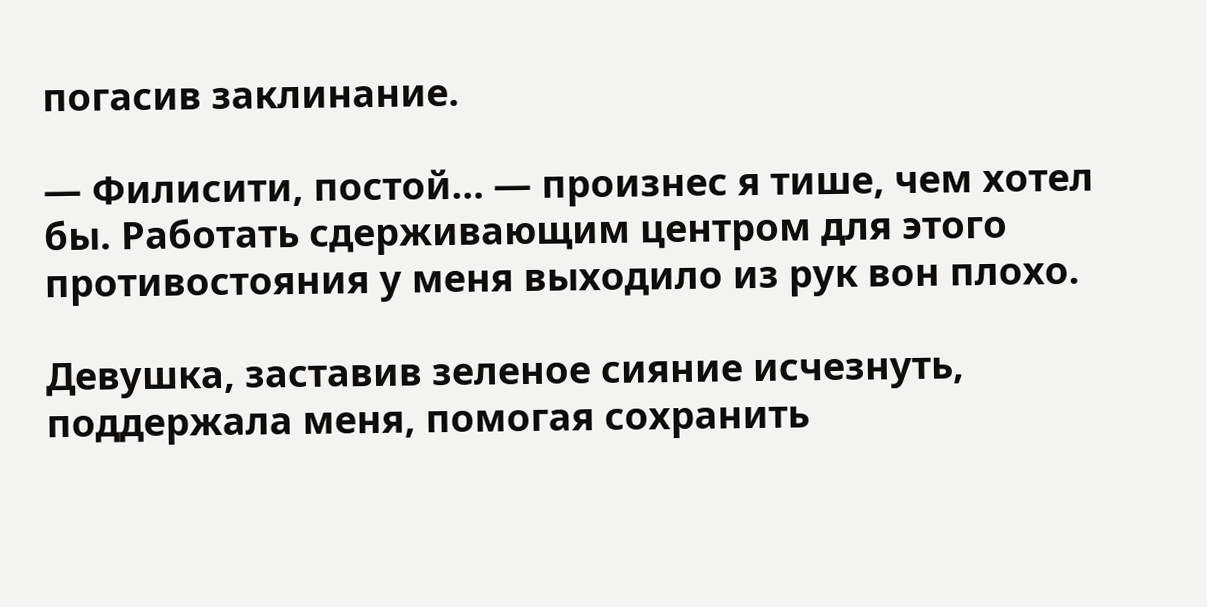погасив заклинание.

— Филисити, постой… — произнес я тише, чем хотел бы. Работать сдерживающим центром для этого противостояния у меня выходило из рук вон плохо.

Девушка, заставив зеленое сияние исчезнуть, поддержала меня, помогая сохранить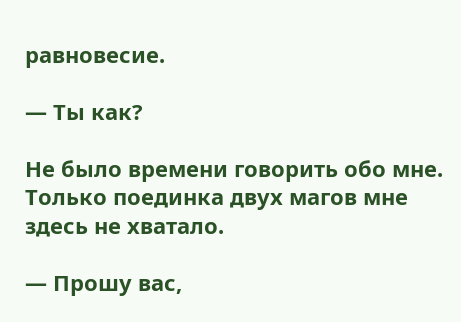равновесие.

— Ты как?

Не было времени говорить обо мне. Только поединка двух магов мне здесь не хватало.

— Прошу вас,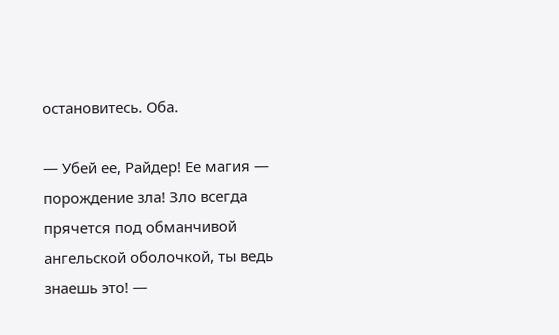остановитесь. Оба.

— Убей ее, Райдер! Ее магия — порождение зла! Зло всегда прячется под обманчивой ангельской оболочкой, ты ведь знаешь это! —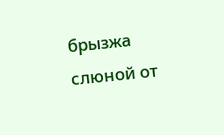брызжа слюной от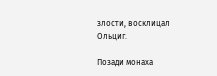злости, восклицал Ольциг.

Позади монаха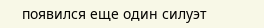появился еще один силуэт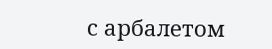с арбалетом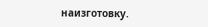наизготовку.